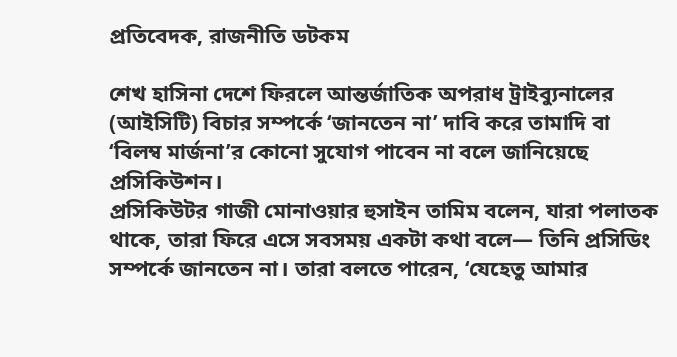প্রতিবেদক, রাজনীতি ডটকম

শেখ হাসিনা দেশে ফিরলে আন্তর্জাতিক অপরাধ ট্রাইব্যুনালের (আইসিটি) বিচার সম্পর্কে ‘জানতেন না’ দাবি করে তামাদি বা ‘বিলম্ব মার্জনা’র কোনো সুযোগ পাবেন না বলে জানিয়েছে প্রসিকিউশন।
প্রসিকিউটর গাজী মোনাওয়ার হুসাইন তামিম বলেন, যারা পলাতক থাকে, তারা ফিরে এসে সবসময় একটা কথা বলে— তিনি প্রসিডিং সম্পর্কে জানতেন না। তারা বলতে পারেন, ‘যেহেতু আমার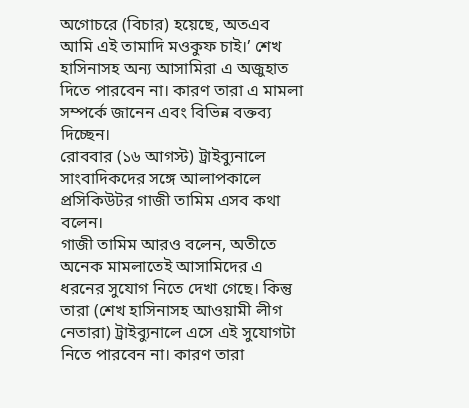অগোচরে (বিচার) হয়েছে, অতএব আমি এই তামাদি মওকুফ চাই।’ শেখ হাসিনাসহ অন্য আসামিরা এ অজুহাত দিতে পারবেন না। কারণ তারা এ মামলা সম্পর্কে জানেন এবং বিভিন্ন বক্তব্য দিচ্ছেন।
রোববার (১৬ আগস্ট) ট্রাইব্যুনালে সাংবাদিকদের সঙ্গে আলাপকালে প্রসিকিউটর গাজী তামিম এসব কথা বলেন।
গাজী তামিম আরও বলেন, অতীতে অনেক মামলাতেই আসামিদের এ ধরনের সুযোগ নিতে দেখা গেছে। কিন্তু তারা (শেখ হাসিনাসহ আওয়ামী লীগ নেতারা) ট্রাইব্যুনালে এসে এই সুযোগটা নিতে পারবেন না। কারণ তারা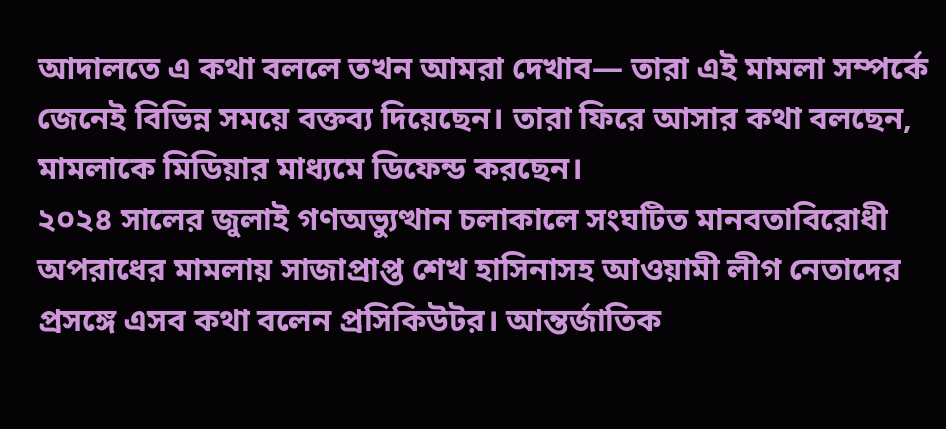আদালতে এ কথা বললে তখন আমরা দেখাব— তারা এই মামলা সম্পর্কে জেনেই বিভিন্ন সময়ে বক্তব্য দিয়েছেন। তারা ফিরে আসার কথা বলছেন, মামলাকে মিডিয়ার মাধ্যমে ডিফেন্ড করছেন।
২০২৪ সালের জুলাই গণঅভ্যুত্থান চলাকালে সংঘটিত মানবতাবিরোধী অপরাধের মামলায় সাজাপ্রাপ্ত শেখ হাসিনাসহ আওয়ামী লীগ নেতাদের প্রসঙ্গে এসব কথা বলেন প্রসিকিউটর। আন্তর্জাতিক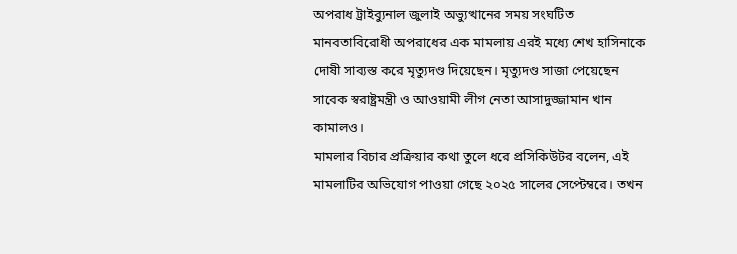অপরাধ ট্রাইব্যুনাল জুলাই অভ্যুত্থানের সময় সংঘটিত মানবতাবিরোধী অপরাধের এক মামলায় এরই মধ্যে শেখ হাসিনাকে দোষী সাব্যস্ত করে মৃত্যুদণ্ড দিয়েছেন। মৃত্যুদণ্ড সাজা পেয়েছেন সাবেক স্বরাষ্ট্রমন্ত্রী ও আওয়ামী লীগ নেতা আসাদুজ্জামান খান কামালও।
মামলার বিচার প্রক্রিয়ার কথা তুলে ধরে প্রসিকিউটর বলেন, এই মামলাটির অভিযোগ পাওয়া গেছে ২০২৫ সালের সেপ্টেম্বরে। তখন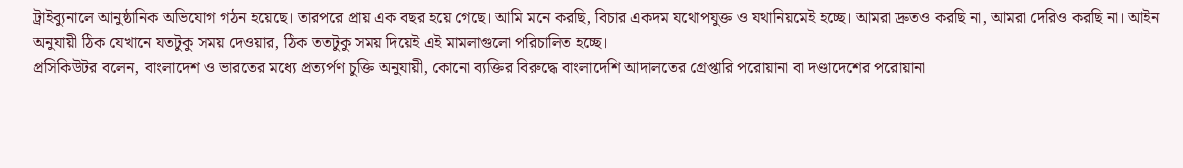ট্রাইব্যুনালে আনুষ্ঠানিক অভিযোগ গঠন হয়েছে। তারপরে প্রায় এক বছর হয়ে গেছে। আমি মনে করছি, বিচার একদম যথোপযুক্ত ও যথানিয়মেই হচ্ছে। আমরা দ্রুতও করছি না, আমরা দেরিও করছি না। আইন অনুযায়ী ঠিক যেখানে যতটুকু সময় দেওয়ার, ঠিক ততটুকু সময় দিয়েই এই মামলাগুলো পরিচালিত হচ্ছে।
প্রসিকিউটর বলেন, বাংলাদেশ ও ভারতের মধ্যে প্রত্যর্পণ চুক্তি অনুযায়ী, কোনো ব্যক্তির বিরুদ্ধে বাংলাদেশি আদালতের গ্রেপ্তারি পরোয়ানা বা দণ্ডাদেশের পরোয়ানা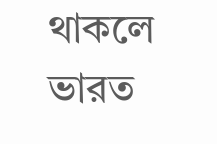থাকলে ভারত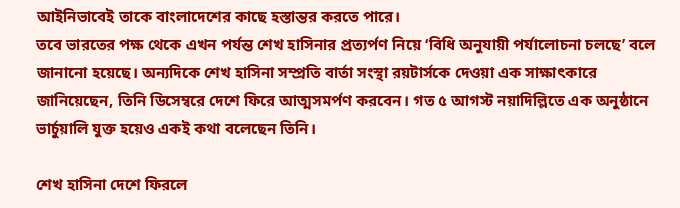আইনিভাবেই তাকে বাংলাদেশের কাছে হস্তান্তর করতে পারে।
তবে ভারতের পক্ষ থেকে এখন পর্যন্ত শেখ হাসিনার প্রত্যর্পণ নিয়ে ‘বিধি অনুযায়ী পর্যালোচনা চলছে’ বলে জানানো হয়েছে। অন্যদিকে শেখ হাসিনা সম্প্রতি বার্তা সংস্থা রয়টার্সকে দেওয়া এক সাক্ষাৎকারে জানিয়েছেন, তিনি ডিসেম্বরে দেশে ফিরে আত্মসমর্পণ করবেন। গত ৫ আগস্ট নয়াদিল্লিতে এক অনুষ্ঠানে ভার্চুয়ালি যুক্ত হয়েও একই কথা বলেছেন তিনি।

শেখ হাসিনা দেশে ফিরলে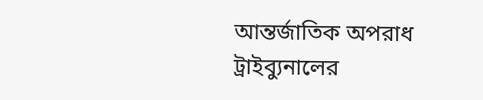আন্তর্জাতিক অপরাধ ট্রাইব্যুনালের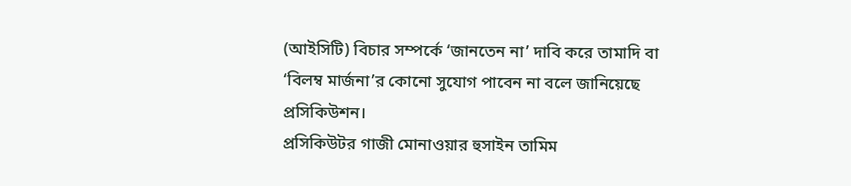(আইসিটি) বিচার সম্পর্কে ‘জানতেন না’ দাবি করে তামাদি বা ‘বিলম্ব মার্জনা’র কোনো সুযোগ পাবেন না বলে জানিয়েছে প্রসিকিউশন।
প্রসিকিউটর গাজী মোনাওয়ার হুসাইন তামিম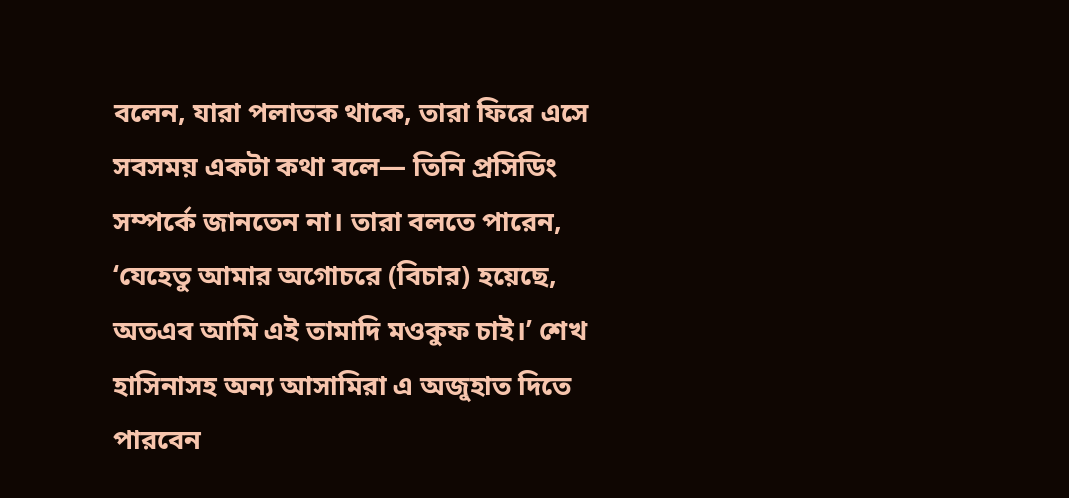বলেন, যারা পলাতক থাকে, তারা ফিরে এসে সবসময় একটা কথা বলে— তিনি প্রসিডিং সম্পর্কে জানতেন না। তারা বলতে পারেন, ‘যেহেতু আমার অগোচরে (বিচার) হয়েছে, অতএব আমি এই তামাদি মওকুফ চাই।’ শেখ হাসিনাসহ অন্য আসামিরা এ অজুহাত দিতে পারবেন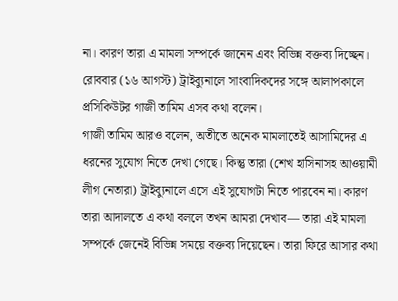না। কারণ তারা এ মামলা সম্পর্কে জানেন এবং বিভিন্ন বক্তব্য দিচ্ছেন।
রোববার (১৬ আগস্ট) ট্রাইব্যুনালে সাংবাদিকদের সঙ্গে আলাপকালে প্রসিকিউটর গাজী তামিম এসব কথা বলেন।
গাজী তামিম আরও বলেন, অতীতে অনেক মামলাতেই আসামিদের এ ধরনের সুযোগ নিতে দেখা গেছে। কিন্তু তারা (শেখ হাসিনাসহ আওয়ামী লীগ নেতারা) ট্রাইব্যুনালে এসে এই সুযোগটা নিতে পারবেন না। কারণ তারা আদালতে এ কথা বললে তখন আমরা দেখাব— তারা এই মামলা সম্পর্কে জেনেই বিভিন্ন সময়ে বক্তব্য দিয়েছেন। তারা ফিরে আসার কথা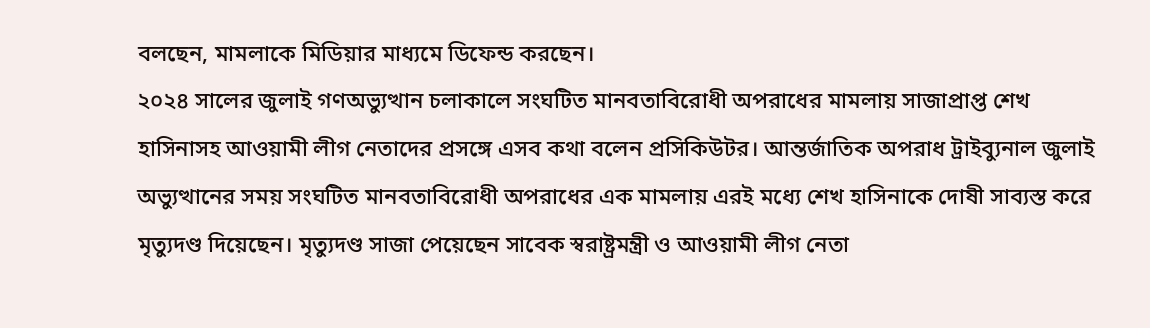বলছেন, মামলাকে মিডিয়ার মাধ্যমে ডিফেন্ড করছেন।
২০২৪ সালের জুলাই গণঅভ্যুত্থান চলাকালে সংঘটিত মানবতাবিরোধী অপরাধের মামলায় সাজাপ্রাপ্ত শেখ হাসিনাসহ আওয়ামী লীগ নেতাদের প্রসঙ্গে এসব কথা বলেন প্রসিকিউটর। আন্তর্জাতিক অপরাধ ট্রাইব্যুনাল জুলাই অভ্যুত্থানের সময় সংঘটিত মানবতাবিরোধী অপরাধের এক মামলায় এরই মধ্যে শেখ হাসিনাকে দোষী সাব্যস্ত করে মৃত্যুদণ্ড দিয়েছেন। মৃত্যুদণ্ড সাজা পেয়েছেন সাবেক স্বরাষ্ট্রমন্ত্রী ও আওয়ামী লীগ নেতা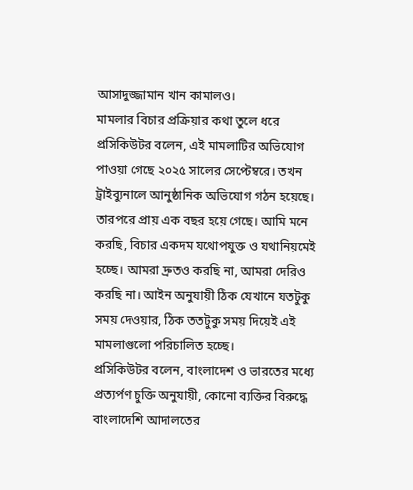আসাদুজ্জামান খান কামালও।
মামলার বিচার প্রক্রিয়ার কথা তুলে ধরে প্রসিকিউটর বলেন, এই মামলাটির অভিযোগ পাওয়া গেছে ২০২৫ সালের সেপ্টেম্বরে। তখন ট্রাইব্যুনালে আনুষ্ঠানিক অভিযোগ গঠন হয়েছে। তারপরে প্রায় এক বছর হয়ে গেছে। আমি মনে করছি, বিচার একদম যথোপযুক্ত ও যথানিয়মেই হচ্ছে। আমরা দ্রুতও করছি না, আমরা দেরিও করছি না। আইন অনুযায়ী ঠিক যেখানে যতটুকু সময় দেওয়ার, ঠিক ততটুকু সময় দিয়েই এই মামলাগুলো পরিচালিত হচ্ছে।
প্রসিকিউটর বলেন, বাংলাদেশ ও ভারতের মধ্যে প্রত্যর্পণ চুক্তি অনুযায়ী, কোনো ব্যক্তির বিরুদ্ধে বাংলাদেশি আদালতের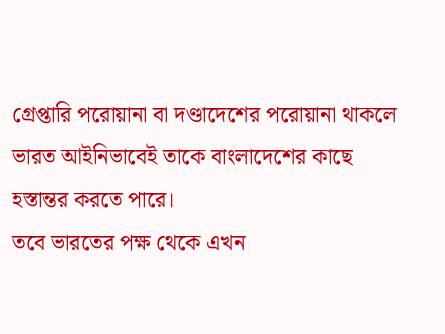গ্রেপ্তারি পরোয়ানা বা দণ্ডাদেশের পরোয়ানা থাকলে ভারত আইনিভাবেই তাকে বাংলাদেশের কাছে হস্তান্তর করতে পারে।
তবে ভারতের পক্ষ থেকে এখন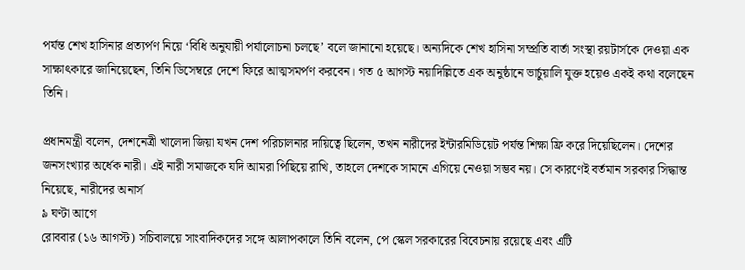পর্যন্ত শেখ হাসিনার প্রত্যর্পণ নিয়ে ‘বিধি অনুযায়ী পর্যালোচনা চলছে’ বলে জানানো হয়েছে। অন্যদিকে শেখ হাসিনা সম্প্রতি বার্তা সংস্থা রয়টার্সকে দেওয়া এক সাক্ষাৎকারে জানিয়েছেন, তিনি ডিসেম্বরে দেশে ফিরে আত্মসমর্পণ করবেন। গত ৫ আগস্ট নয়াদিল্লিতে এক অনুষ্ঠানে ভার্চুয়ালি যুক্ত হয়েও একই কথা বলেছেন তিনি।

প্রধানমন্ত্রী বলেন, দেশনেত্রী খালেদা জিয়া যখন দেশ পরিচালনার দায়িত্বে ছিলেন, তখন নারীদের ইন্টারমিডিয়েট পর্যন্ত শিক্ষা ফ্রি করে দিয়েছিলেন। দেশের জনসংখ্যার অর্ধেক নারী। এই নারী সমাজকে যদি আমরা পিছিয়ে রাখি, তাহলে দেশকে সামনে এগিয়ে নেওয়া সম্ভব নয়। সে কারণেই বর্তমান সরকার সিদ্ধান্ত নিয়েছে, নারীদের অনার্স
৯ ঘণ্টা আগে
রোববার (১৬ আগস্ট) সচিবালয়ে সাংবাদিকদের সঙ্গে আলাপকালে তিনি বলেন, পে স্কেল সরকারের বিবেচনায় রয়েছে এবং এটি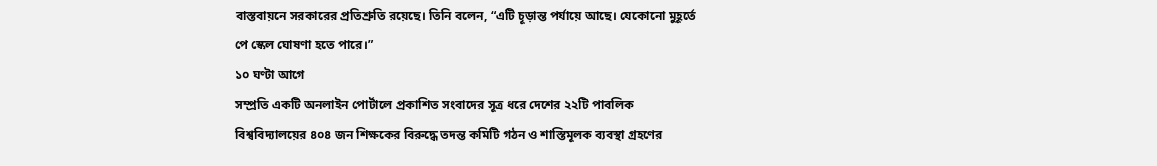বাস্তবায়নে সরকারের প্রতিশ্রুতি রয়েছে। তিনি বলেন, “এটি চূড়ান্ত পর্যায়ে আছে। যেকোনো মুহূর্তে পে স্কেল ঘোষণা হতে পারে।”
১০ ঘণ্টা আগে
সম্প্রতি একটি অনলাইন পোর্টালে প্রকাশিত সংবাদের সূত্র ধরে দেশের ২২টি পাবলিক বিশ্ববিদ্যালয়ের ৪০৪ জন শিক্ষকের বিরুদ্ধে তদন্ত কমিটি গঠন ও শাস্তিমূলক ব্যবস্থা গ্রহণের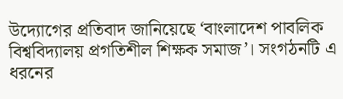উদ্যোগের প্রতিবাদ জানিয়েছে ‘বাংলাদেশ পাবলিক বিশ্ববিদ্যালয় প্রগতিশীল শিক্ষক সমাজ’। সংগঠনটি এ ধরনের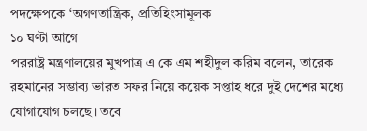পদক্ষেপকে ‘অগণতান্ত্রিক, প্রতিহিংসামূলক
১০ ঘণ্টা আগে
পররাষ্ট্র মন্ত্রণালয়ের মুখপাত্র এ কে এম শহীদুল করিম বলেন, তারেক রহমানের সম্ভাব্য ভারত সফর নিয়ে কয়েক সপ্তাহ ধরে দুই দেশের মধ্যে যোগাযোগ চলছে। তবে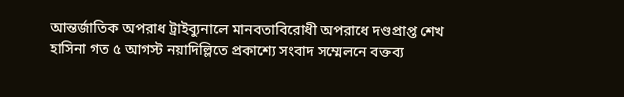আন্তর্জাতিক অপরাধ ট্রাইব্যুনালে মানবতাবিরোধী অপরাধে দণ্ডপ্রাপ্ত শেখ হাসিনা গত ৫ আগস্ট নয়াদিল্লিতে প্রকাশ্যে সংবাদ সম্মেলনে বক্তব্য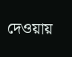দেওয়ায়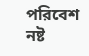পরিবেশ নষ্ট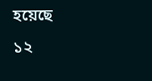হয়েছে
১২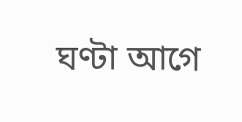ঘণ্টা আগে